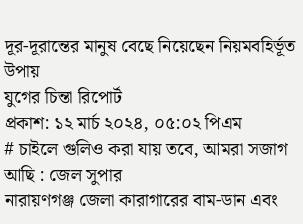দূর-দূরান্তের মানুষ বেছে নিয়েছেন নিয়মবহির্ভূত উপায়
যুগের চিন্তা রিপোর্ট
প্রকাশ: ১২ মার্চ ২০২৪, ০৫:০২ পিএম
# চাইলে গুলিও করা যায় তবে, আমরা সজাগ আছি : জেল সুপার
নারায়ণগঞ্জ জেলা কারাগারের বাম-ডান এবং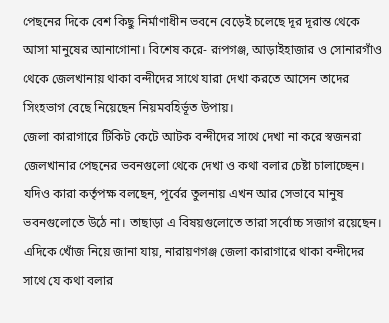পেছনের দিকে বেশ কিছু নির্মাণাধীন ভবনে বেড়েই চলেছে দূর দূরান্ত থেকে আসা মানুষের আনাগোনা। বিশেষ করে- রূপগঞ্জ, আড়াইহাজার ও সোনারগাঁও থেকে জেলখানায় থাকা বন্দীদের সাথে যারা দেখা করতে আসেন তাদের সিংহভাগ বেছে নিয়েছেন নিয়মবহির্ভূত উপায়।
জেলা কারাগারে টিকিট কেটে আটক বন্দীদের সাথে দেখা না করে স্বজনরা জেলখানার পেছনের ভবনগুলো থেকে দেখা ও কথা বলার চেষ্টা চালাচ্ছেন। যদিও কারা কর্তৃপক্ষ বলছেন, পূর্বের তুলনায় এখন আর সেভাবে মানুষ ভবনগুলোতে উঠে না। তাছাড়া এ বিষয়গুলোতে তারা সর্বোচ্চ সজাগ রয়েছেন।
এদিকে খোঁজ নিয়ে জানা যায়, নারায়ণগঞ্জ জেলা কারাগারে থাকা বন্দীদের সাথে যে কথা বলার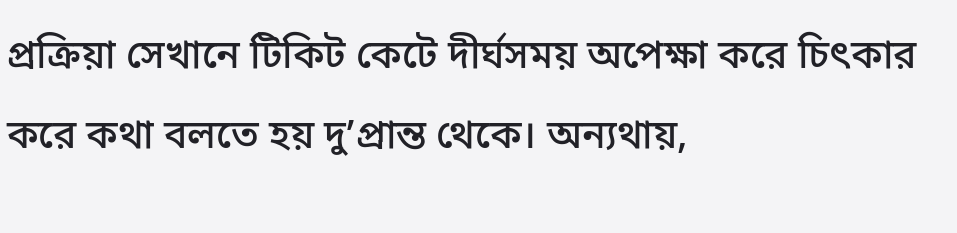প্রক্রিয়া সেখানে টিকিট কেটে দীর্ঘসময় অপেক্ষা করে চিৎকার করে কথা বলতে হয় দু’প্রান্ত থেকে। অন্যথায়,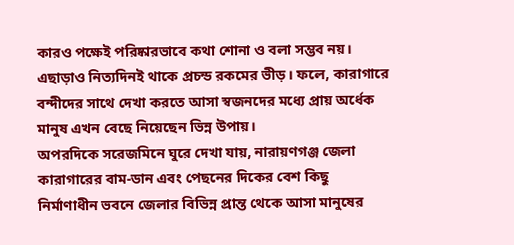কারও পক্ষেই পরিষ্কারভাবে কথা শোনা ও বলা সম্ভব নয়। এছাড়াও নিত্যদিনই থাকে প্রচন্ড রকমের ভীড়। ফলে, কারাগারে বন্দীদের সাথে দেখা করতে আসা স্বজনদের মধ্যে প্রায় অর্ধেক মানুষ এখন বেছে নিয়েছেন ভিন্ন উপায়।
অপরদিকে সরেজমিনে ঘুরে দেখা যায়, নারায়ণগঞ্জ জেলা কারাগারের বাম-ডান এবং পেছনের দিকের বেশ কিছু নির্মাণাধীন ভবনে জেলার বিভিন্ন প্রান্ত থেকে আসা মানুষের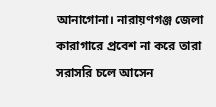আনাগোনা। নারায়ণগঞ্জ জেলা কারাগারে প্রবেশ না করে তারা সরাসরি চলে আসেন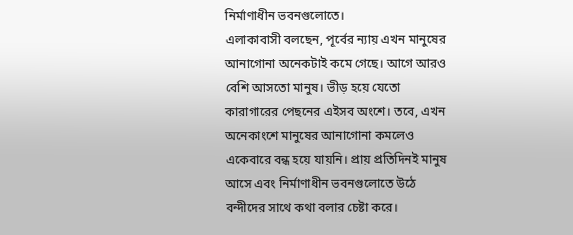নির্মাণাধীন ভবনগুলোতে।
এলাকাবাসী বলছেন, পূর্বের ন্যায় এখন মানুষের আনাগোনা অনেকটাই কমে গেছে। আগে আরও বেশি আসতো মানুষ। ভীড় হয়ে যেতো কারাগারের পেছনের এইসব অংশে। তবে, এখন অনেকাংশে মানুষের আনাগোনা কমলেও একেবারে বন্ধ হয়ে যায়নি। প্রায় প্রতিদিনই মানুষ আসে এবং নির্মাণাধীন ভবনগুলোতে উঠে বন্দীদের সাথে কথা বলার চেষ্টা করে।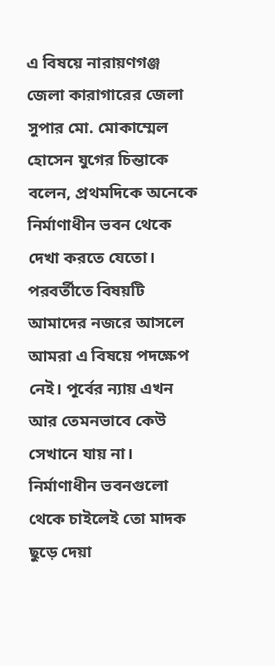এ বিষয়ে নারায়ণগঞ্জ জেলা কারাগারের জেলা সুপার মো. মোকাম্মেল হোসেন যুগের চিন্তাকে বলেন, প্রথমদিকে অনেকে নির্মাণাধীন ভবন থেকে দেখা করতে যেতো। পরবর্তীতে বিষয়টি আমাদের নজরে আসলে আমরা এ বিষয়ে পদক্ষেপ নেই। পূর্বের ন্যায় এখন আর তেমনভাবে কেউ সেখানে যায় না।
নির্মাণাধীন ভবনগুলো থেকে চাইলেই তো মাদক ছুড়ে দেয়া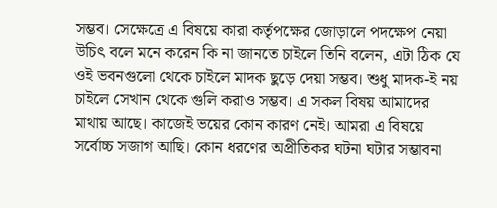সম্ভব। সেক্ষেত্রে এ বিষয়ে কারা কর্তৃপক্ষের জোড়ালে পদক্ষেপ নেয়া উচিৎ বলে মনে করেন কি না জানতে চাইলে তিনি বলেন, এটা ঠিক যে ওই ভবনগুলো থেকে চাইলে মাদক ছুড়ে দেয়া সম্ভব। শুধু মাদক-ই নয় চাইলে সেখান থেকে গুলি করাও সম্ভব। এ সকল বিষয় আমাদের মাথায় আছে। কাজেই ভয়ের কোন কারণ নেই। আমরা এ বিষয়ে সর্বোচ্চ সজাগ আছি। কোন ধরণের অপ্রীতিকর ঘটনা ঘটার সম্ভাবনা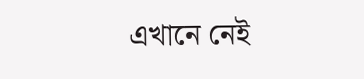এখানে নেই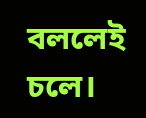বললেই চলে।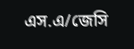এস.এ/জেসি